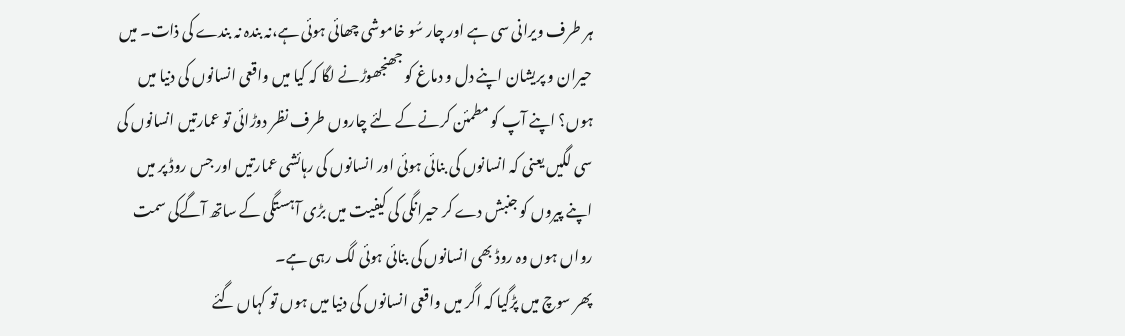ہر طرف ویرانی سی ہے اور چار سُو خاموشی چھائی ہوئی ہے،نہ بندہ نہ بندے کی ذات۔ میں حیران و پریشان اپنے دل و دماغ کو جھنجھوڑنے لگا کہ کیا میں واقعی انسانوں کی دنیا میں ہوں؟ اپنے آپ کو مطمئن کرنے کے لئے چاروں طرف نظر دوڑائی تو عمارتیں انسانوں کی سی لگیں یعنی کہ انسانوں کی بنائی ہوئی اور انسانوں کی رہائشی عمارتیں اور جس روڈ پر میں اپنے پیروں کو جنبش دے کر حیرانگی کی کیفیت میں بڑی آہستگی کے ساتھ آگےکی سمت رواں ہوں وہ روڈ بھی انسانوں کی بنائی ہوئی لگ رہی ہے۔
پھر سوچ میں پڑگیا کہ اگر میں واقعی انسانوں کی دنیا میں ہوں تو کہاں گئے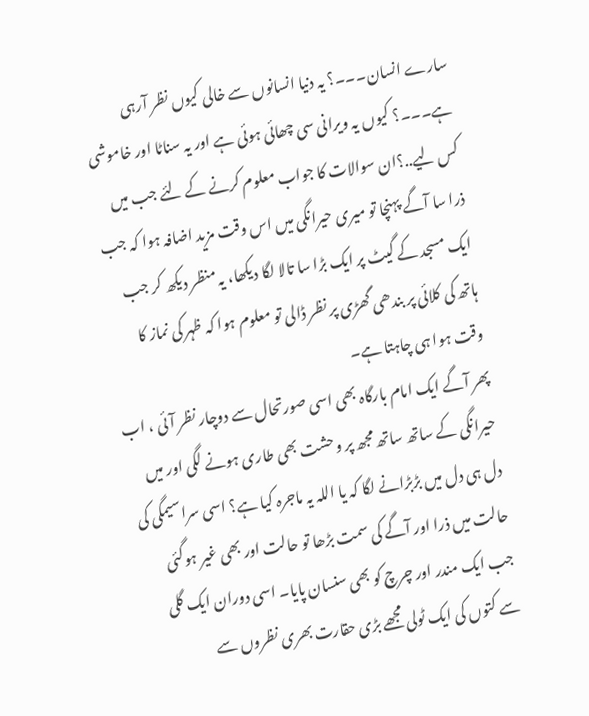سارے انسان۔۔۔؟ یہ دنیا انسانوں سے خالی کیوں نظر آرہی ہے۔۔۔؟ کیوں یہ ویرانی سی چھائی ہوئی ہے اور یہ سناٹا اور خاموشی کس لیے..؟ان سوالات کا جواب معلوم کرنے کے لئے جب میں ذرا سا آگے پہنچا تو میری حیرانگی میں اس وقت مزید اضافہ ہوا کہ جب ایک مسجد کے گیٹ پر ایک بڑا سا تالا لگا دیکھا، یہ منظر دیکھ کر جب ہاتھ کی کلائی پر بندھی گھڑی پر نظر ڈالی تو معلوم ہوا کہ ظہر کی نماز کا وقت ہوا ہی چاہتا ہے۔
پھر آگے ایک امام بارگاہ بھی اسی صورتحال سے دوچار نظر آئی ، اب حیرانگی کے ساتھ ساتھ مجھ پر وحشت بھی طاری ہونے لگی اور میں دل ہی دل میں بڑبڑانے لگا کہ یا اللہ یہ ماجرہ کیا ہے؟ اسی سراسیمگی کی حالت میں ذرا اور آگے کی سمت بڑھا تو حالت اور بھی غیر ہوگئی جب ایک مندر اور چرچ کو بھی سنسان پایا۔ اسی دوران ایک گلی سے کتوں کی ایک ٹولی مجھے بڑی حقارت بھری نظروں سے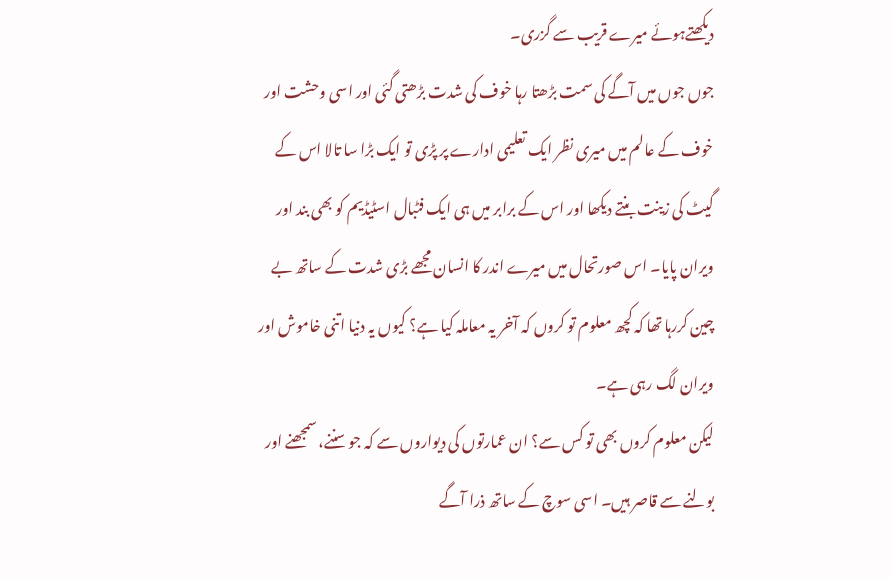دیکھتےہوئے میرے قریب سے گزری۔
جوں جوں میں آگے کی سمت بڑھتا رہا خوف کی شدت بڑھتی گئی اور اسی وحشت اور خوف کے عالم میں میری نظر ایک تعلیمی ادارے پر پڑی تو ایک بڑا سا تالا اس کے گیٹ کی زینت بنتے دیکھا اور اس کے برابر میں ہی ایک فٹبال اسٹیڈیم کو بھی بند اور ویران پایا۔ اس صورتحال میں میرے اندر کا انسان مجھے بڑی شدت کے ساتھ بے چین کررہا تھا کہ کچھ معلوم تو کروں کہ آخر یہ معاملہ کیا ہے؟ کیوں یہ دنیا اتنی خاموش اور ویران لگ رہی ہے۔
لیکن معلوم کروں بھی تو کس سے؟ ان عمارتوں کی دیواروں سے کہ جو سننے، سمجھنے اور بولنے سے قاصر ہیں۔ اسی سوچ کے ساتھ ذرا آگے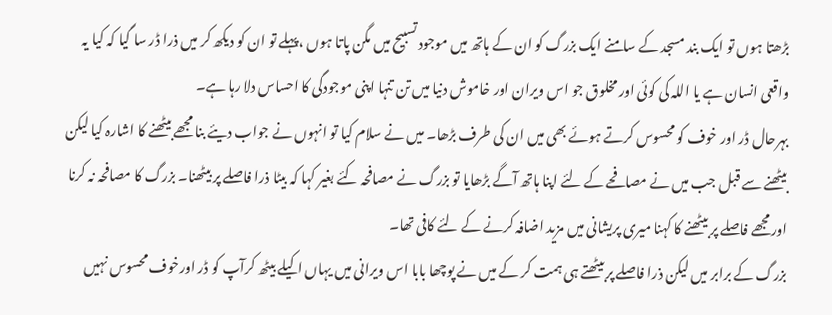بڑھتا ہوں تو ایک بند مسجد کے سامنے ایک بزرگ کو ان کے ہاتھ میں موجود تسبیح میں مگن پاتا ہوں ،پہلے تو ان کو دیکھ کر میں ذرا ڈر سا گیا کہ کیا یہ واقعی انسان ہے یا اللہ کی کوئی اور مخلوق جو اس ویران اور خاموش دنیا میں تن تنہا اپنی موجودگی کا احساس دلا رہا ہے۔
بہرحال ڈر اور خوف کو محسوس کرتے ہوئے بھی میں ان کی طرف بڑھا۔ میں نے سلام کیا تو انہوں نے جواب دیئے بنا مجھے بیٹھنے کا اشارہ کیا لیکن بیٹھنے سے قبل جب میں نے مصافحے کے لئے اپنا ہاتھ آگے بڑھایا تو بزرگ نے مصافحہ کئے بغیر کہا کہ بیٹا ذرا فاصلے پر بیٹھنا۔ بزرگ کا مصافحہ نہ کرنا اورمجھے فاصلے پر بیٹھنے کا کہنا میری پریشانی میں مزید اضافہ کرنے کے لئے کافی تھا۔
بزرگ کے برابر میں لیکن ذرا فاصلے پر بیٹھتے ہی ہمت کر کے میں نے پوچھا بابا اس ویرانی میں یہاں اکیلے بیٹھ کرآپ کو ڈر اورخوف محسوس نہیں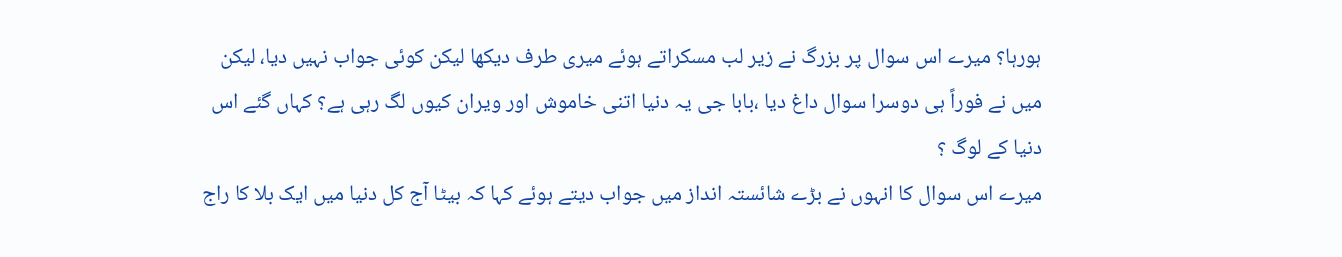ہورہا؟ میرے اس سوال پر بزرگ نے زیر لب مسکراتے ہوئے میری طرف دیکھا لیکن کوئی جواب نہیں دیا، لیکن میں نے فوراً ہی دوسرا سوال داغ دیا ،بابا جی یہ دنیا اتنی خاموش اور ویران کیوں لگ رہی ہے؟ کہاں گئے اس دنیا کے لوگ ؟
میرے اس سوال کا انہوں نے بڑے شائستہ انداز میں جواب دیتے ہوئے کہا کہ بیٹا آج کل دنیا میں ایک بلا کا راج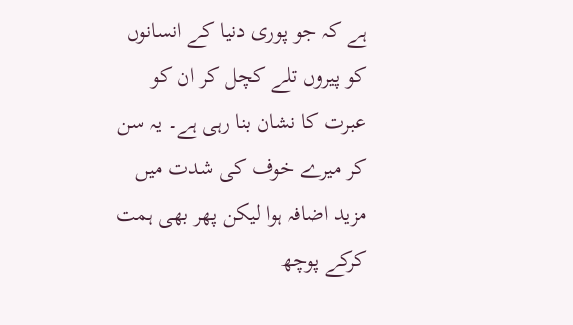ہے کہ جو پوری دنیا کے انسانوں کو پیروں تلے کچل کر ان کو عبرت کا نشان بنا رہی ہے۔ یہ سن کر میرے خوف کی شدت میں مزید اضافہ ہوا لیکن پھر بھی ہمت کرکے پوچھ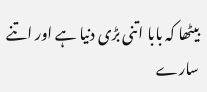بیٹھا کہ بابا اتنی بڑی دنیا ہے اور اتنے سارے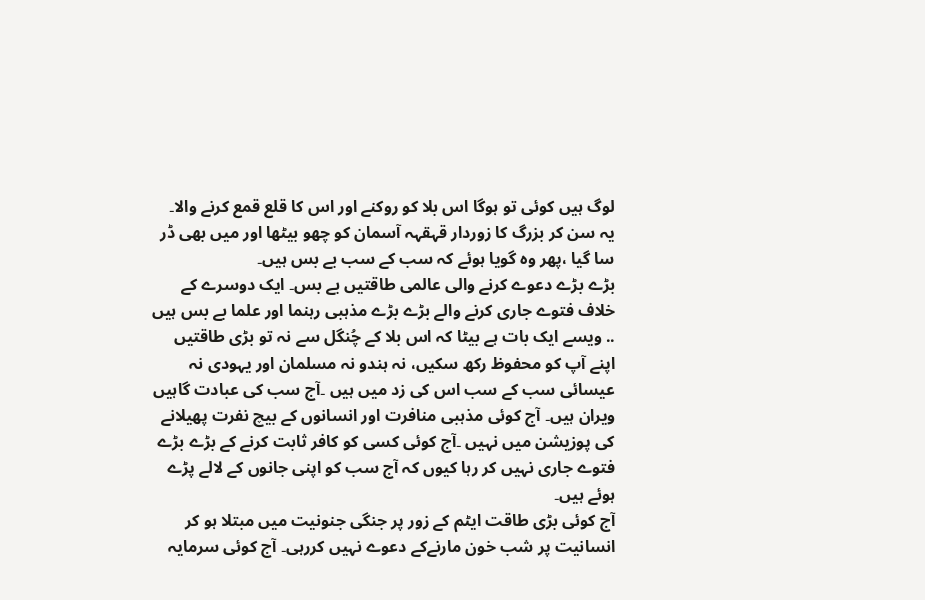لوگ ہیں کوئی تو ہوگا اس بلا کو روکنے اور اس کا قلع قمع کرنے والا۔ یہ سن کر بزرگ کا زوردار قہقہہ آسمان کو چھو بیٹھا اور میں بھی ڈر سا گیا ،پھر وہ گویا ہوئے کہ سب کے سب بے بس ہیں۔
بڑے بڑے دعوے کرنے والی عالمی طاقتیں بے بس۔ ایک دوسرے کے خلاف فتوے جاری کرنے والے بڑے بڑے مذہبی رہنما اور علما بے بس ہیں .. ویسے ایک بات ہے بیٹا کہ اس بلا کے چُنگل سے نہ تو بڑی طاقتیں اپنے آپ کو محفوظ رکھ سکیں، نہ ہندو نہ مسلمان اور یہودی نہ عیسائی سب کے سب اس کی زد میں ہیں ۔آج سب کی عبادت گاہیں ویران ہیں۔ آج کوئی مذہبی منافرت اور انسانوں کے بیچ نفرت پھیلانے کی پوزیشن میں نہیں ۔آج کوئی کسی کو کافر ثابت کرنے کے بڑے بڑے فتوے جاری نہیں کر رہا کیوں کہ آج سب کو اپنی جانوں کے لالے پڑے ہوئے ہیں۔
آج کوئی بڑی طاقت ایٹم کے زور پر جنگی جنونیت میں مبتلا ہو کر انسانیت پر شب خون مارنےکے دعوے نہیں کررہی۔ آج کوئی سرمایہ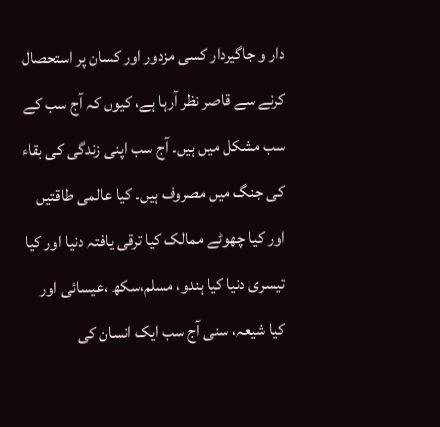دار و جاگیردار کسی مزدور اور کسان پر استحصال کرنے سے قاصر نظر آرہا ہے، کیوں کہ آج سب کے سب مشکل میں ہیں۔ آج سب اپنی زندگی کی بقاء کی جنگ میں مصروف ہیں۔ کیا عالمی طاقتیں اور کیا چھوٹے ممالک کیا ترقی یافتہ دنیا اور کیا تیسری دنیا کیا ہندو، مسلم،سکھ ،عیسائی اور کیا شیعہ، سنی آج سب ایک انسان کی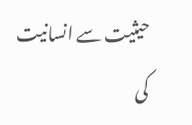حیثیت سے انسانیت کی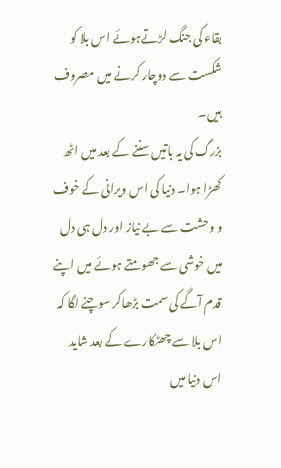بقاء کی جنگ لڑتےہوئے اس بلا کو شکست سے دوچار کرنے میں مصروف ہیں۔
بزرگ کی یہ باتیں سننے کے بعد میں اٹھ کھڑا ہوا۔ دنیا کی اس ویرانی کے خوف و وحشت سے بے نیاز اور دل ہی دل میں خوشی سے جھومتے ہوئے میں اپنے قدم آگے کی سمت بڑھاکر سوچنے لگا کہ اس بلا سے چھٹکارے کے بعد شاید اس دنیا میں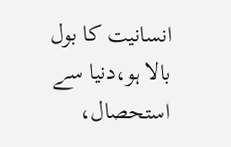انسانیت کا بول بالا ہو،دنیا سے استحصال،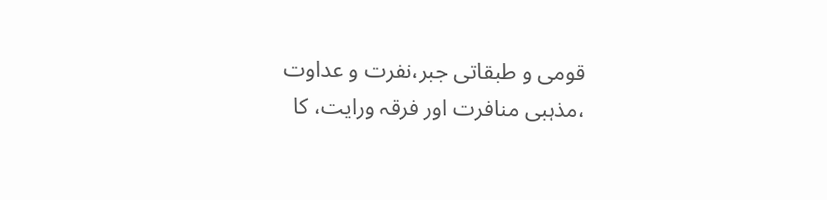قومی و طبقاتی جبر،نفرت و عداوت ،مذہبی منافرت اور فرقہ ورایت، کا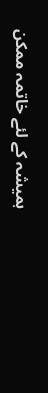ہمیشہ کے لئے خاتمہ ممکن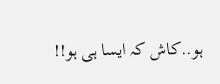ہو..کاش کہ ایسا ہی ہو!!